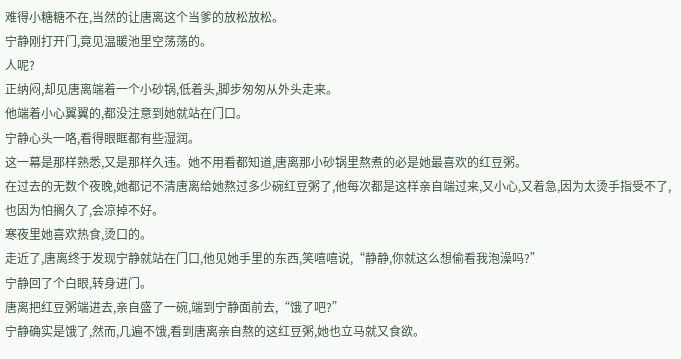难得小糖糖不在,当然的让唐离这个当爹的放松放松。
宁静刚打开门,竟见温暖池里空荡荡的。
人呢?
正纳闷,却见唐离端着一个小砂锅,低着头,脚步匆匆从外头走来。
他端着小心翼翼的,都没注意到她就站在门口。
宁静心头一咯,看得眼眶都有些湿润。
这一幕是那样熟悉,又是那样久违。她不用看都知道,唐离那小砂锅里熬煮的必是她最喜欢的红豆粥。
在过去的无数个夜晚,她都记不清唐离给她熬过多少碗红豆粥了,他每次都是这样亲自端过来,又小心,又着急,因为太烫手指受不了,也因为怕搁久了,会凉掉不好。
寒夜里她喜欢热食,烫口的。
走近了,唐离终于发现宁静就站在门口,他见她手里的东西,笑嘻嘻说,“静静,你就这么想偷看我泡澡吗?”
宁静回了个白眼,转身进门。
唐离把红豆粥端进去,亲自盛了一碗,端到宁静面前去,“饿了吧?”
宁静确实是饿了,然而,几遍不饿,看到唐离亲自熬的这红豆粥,她也立马就又食欲。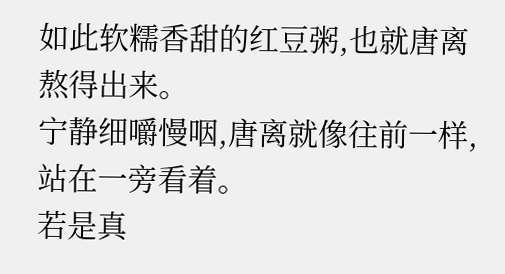如此软糯香甜的红豆粥,也就唐离熬得出来。
宁静细嚼慢咽,唐离就像往前一样,站在一旁看着。
若是真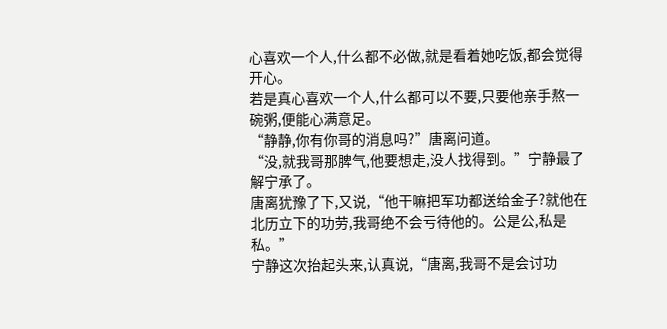心喜欢一个人,什么都不必做,就是看着她吃饭,都会觉得开心。
若是真心喜欢一个人,什么都可以不要,只要他亲手熬一碗粥,便能心满意足。
“静静,你有你哥的消息吗?”唐离问道。
“没,就我哥那脾气,他要想走,没人找得到。”宁静最了解宁承了。
唐离犹豫了下,又说,“他干嘛把军功都送给金子?就他在北历立下的功劳,我哥绝不会亏待他的。公是公,私是私。”
宁静这次抬起头来,认真说,“唐离,我哥不是会讨功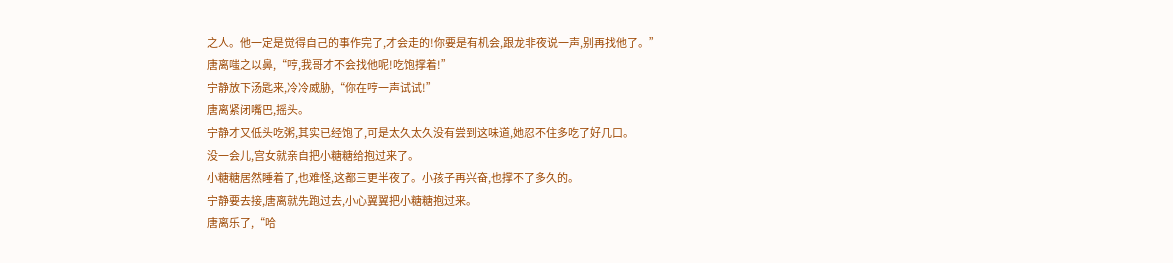之人。他一定是觉得自己的事作完了,才会走的!你要是有机会,跟龙非夜说一声,别再找他了。”
唐离嗤之以鼻,“哼,我哥才不会找他呢!吃饱撑着!”
宁静放下汤匙来,冷冷威胁,“你在哼一声试试!”
唐离紧闭嘴巴,摇头。
宁静才又低头吃粥,其实已经饱了,可是太久太久没有尝到这味道,她忍不住多吃了好几口。
没一会儿,宫女就亲自把小糖糖给抱过来了。
小糖糖居然睡着了,也难怪,这都三更半夜了。小孩子再兴奋,也撑不了多久的。
宁静要去接,唐离就先跑过去,小心翼翼把小糖糖抱过来。
唐离乐了,“哈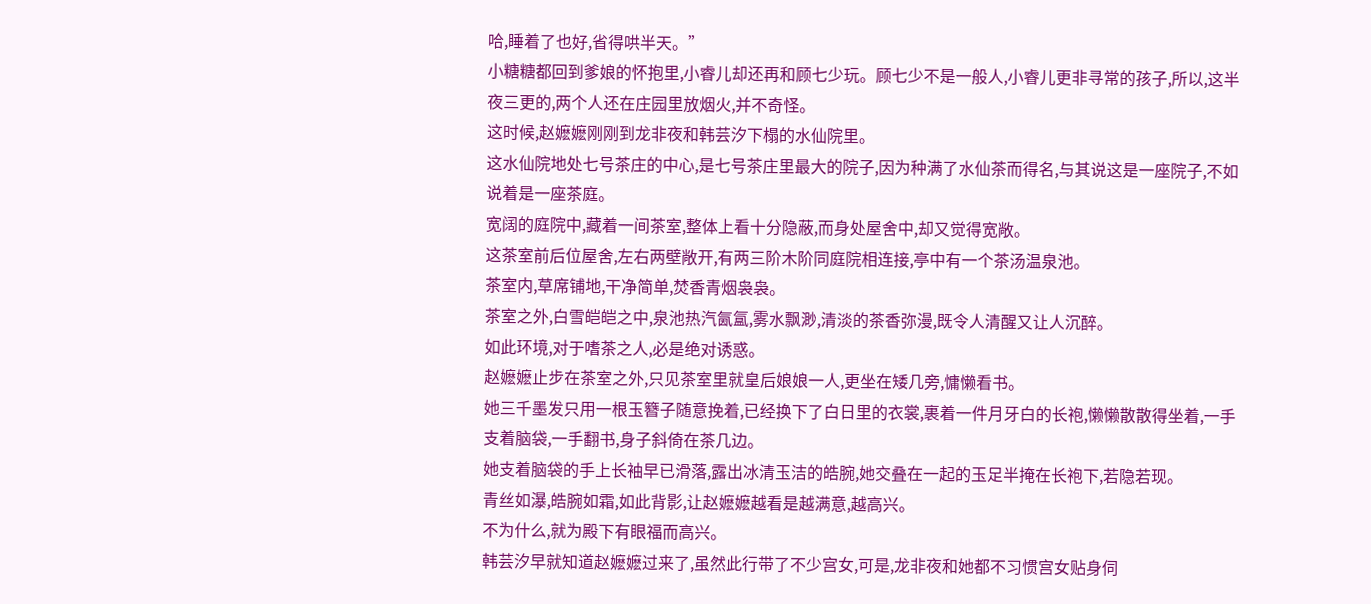哈,睡着了也好,省得哄半天。”
小糖糖都回到爹娘的怀抱里,小睿儿却还再和顾七少玩。顾七少不是一般人,小睿儿更非寻常的孩子,所以,这半夜三更的,两个人还在庄园里放烟火,并不奇怪。
这时候,赵嬷嬷刚刚到龙非夜和韩芸汐下榻的水仙院里。
这水仙院地处七号茶庄的中心,是七号茶庄里最大的院子,因为种满了水仙茶而得名,与其说这是一座院子,不如说着是一座茶庭。
宽阔的庭院中,藏着一间茶室,整体上看十分隐蔽,而身处屋舍中,却又觉得宽敞。
这茶室前后位屋舍,左右两壁敞开,有两三阶木阶同庭院相连接,亭中有一个茶汤温泉池。
茶室内,草席铺地,干净简单,焚香青烟袅袅。
茶室之外,白雪皑皑之中,泉池热汽氤氲,雾水飘渺,清淡的茶香弥漫,既令人清醒又让人沉醉。
如此环境,对于嗜茶之人,必是绝对诱惑。
赵嬷嬷止步在茶室之外,只见茶室里就皇后娘娘一人,更坐在矮几旁,慵懒看书。
她三千墨发只用一根玉簪子随意挽着,已经换下了白日里的衣裳,裹着一件月牙白的长袍,懒懒散散得坐着,一手支着脑袋,一手翻书,身子斜倚在茶几边。
她支着脑袋的手上长袖早已滑落,露出冰清玉洁的皓腕,她交叠在一起的玉足半掩在长袍下,若隐若现。
青丝如瀑,皓腕如霜,如此背影,让赵嬷嬷越看是越满意,越高兴。
不为什么,就为殿下有眼福而高兴。
韩芸汐早就知道赵嬷嬷过来了,虽然此行带了不少宫女,可是,龙非夜和她都不习惯宫女贴身伺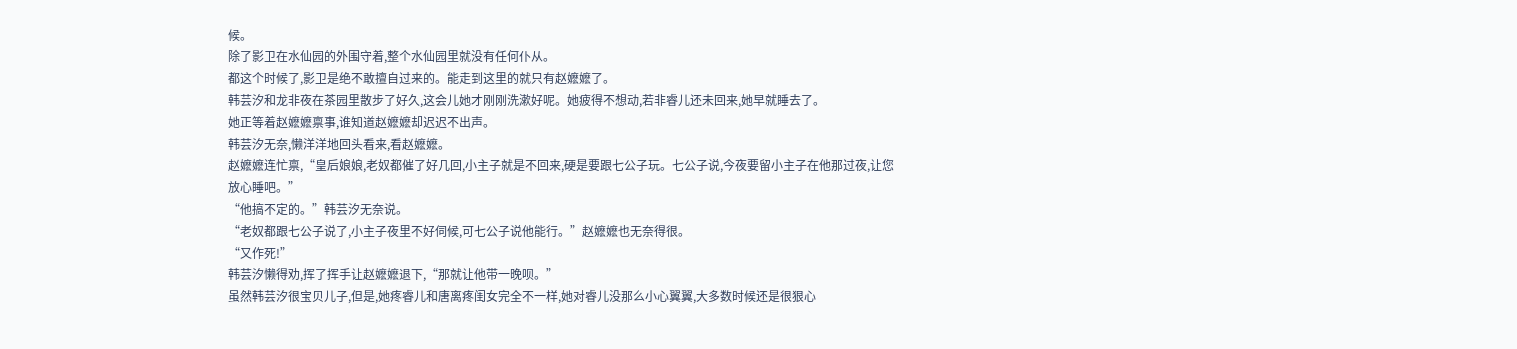候。
除了影卫在水仙园的外围守着,整个水仙园里就没有任何仆从。
都这个时候了,影卫是绝不敢擅自过来的。能走到这里的就只有赵嬷嬷了。
韩芸汐和龙非夜在茶园里散步了好久,这会儿她才刚刚洗漱好呢。她疲得不想动,若非睿儿还未回来,她早就睡去了。
她正等着赵嬷嬷禀事,谁知道赵嬷嬷却迟迟不出声。
韩芸汐无奈,懒洋洋地回头看来,看赵嬷嬷。
赵嬷嬷连忙禀,“皇后娘娘,老奴都催了好几回,小主子就是不回来,硬是要跟七公子玩。七公子说,今夜要留小主子在他那过夜,让您放心睡吧。”
“他搞不定的。”韩芸汐无奈说。
“老奴都跟七公子说了,小主子夜里不好伺候,可七公子说他能行。”赵嬷嬷也无奈得很。
“又作死!”
韩芸汐懒得劝,挥了挥手让赵嬷嬷退下,“那就让他带一晚呗。”
虽然韩芸汐很宝贝儿子,但是,她疼睿儿和唐离疼闺女完全不一样,她对睿儿没那么小心翼翼,大多数时候还是很狠心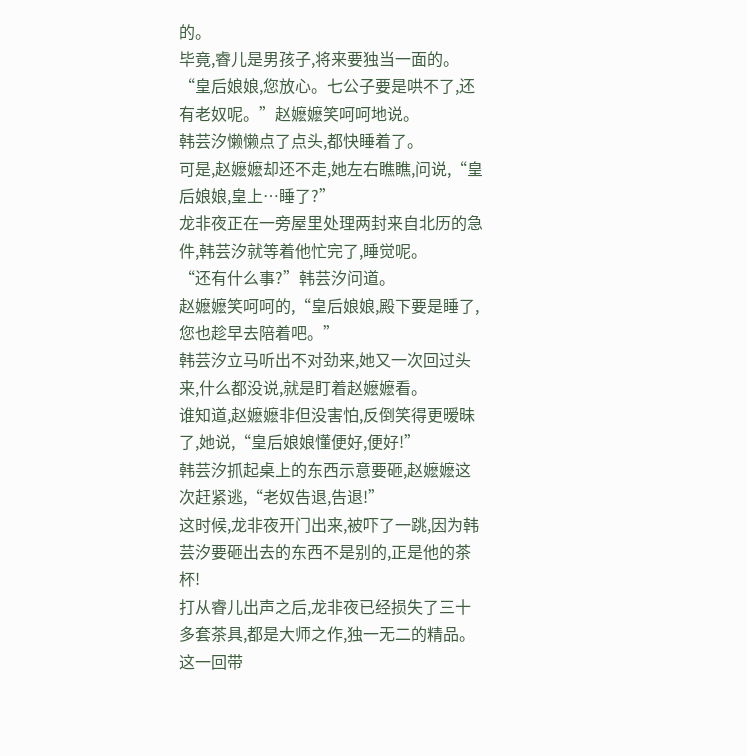的。
毕竟,睿儿是男孩子,将来要独当一面的。
“皇后娘娘,您放心。七公子要是哄不了,还有老奴呢。”赵嬷嬷笑呵呵地说。
韩芸汐懒懒点了点头,都快睡着了。
可是,赵嬷嬷却还不走,她左右瞧瞧,问说,“皇后娘娘,皇上…睡了?”
龙非夜正在一旁屋里处理两封来自北历的急件,韩芸汐就等着他忙完了,睡觉呢。
“还有什么事?”韩芸汐问道。
赵嬷嬷笑呵呵的,“皇后娘娘,殿下要是睡了,您也趁早去陪着吧。”
韩芸汐立马听出不对劲来,她又一次回过头来,什么都没说,就是盯着赵嬷嬷看。
谁知道,赵嬷嬷非但没害怕,反倒笑得更暧昧了,她说,“皇后娘娘懂便好,便好!”
韩芸汐抓起桌上的东西示意要砸,赵嬷嬷这次赶紧逃,“老奴告退,告退!”
这时候,龙非夜开门出来,被吓了一跳,因为韩芸汐要砸出去的东西不是别的,正是他的茶杯!
打从睿儿出声之后,龙非夜已经损失了三十多套茶具,都是大师之作,独一无二的精品。
这一回带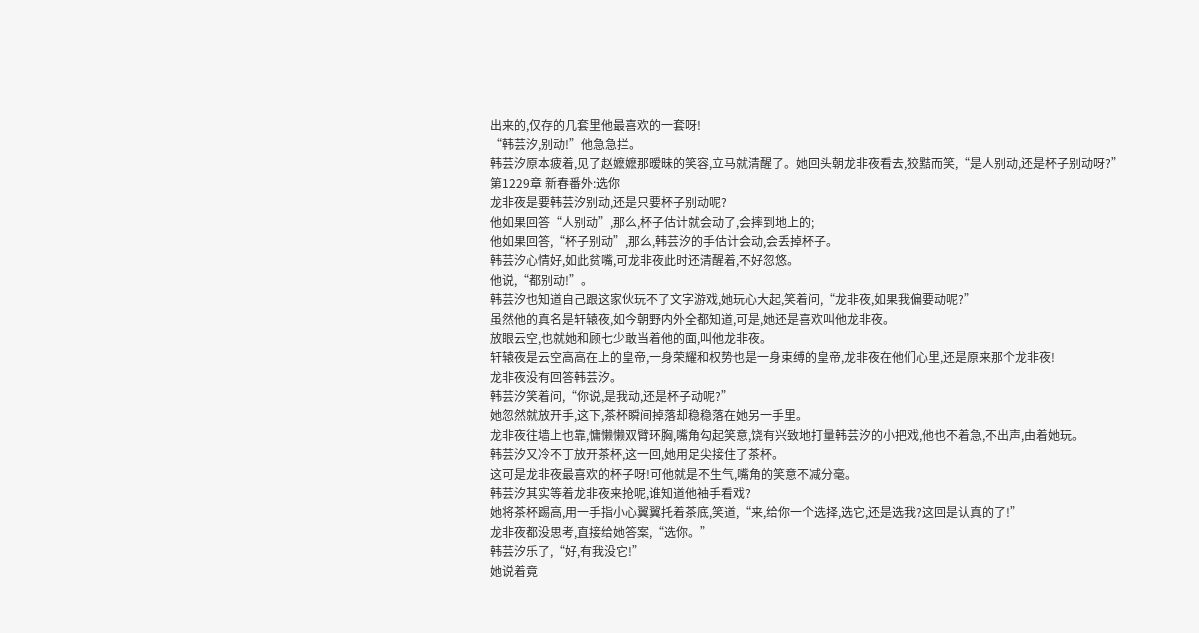出来的,仅存的几套里他最喜欢的一套呀!
“韩芸汐,别动!”他急急拦。
韩芸汐原本疲着,见了赵嬷嬷那暧昧的笑容,立马就清醒了。她回头朝龙非夜看去,狡黠而笑,“是人别动,还是杯子别动呀?”
第1229章 新春番外:选你
龙非夜是要韩芸汐别动,还是只要杯子别动呢?
他如果回答“人别动”,那么,杯子估计就会动了,会摔到地上的;
他如果回答,“杯子别动”,那么,韩芸汐的手估计会动,会丢掉杯子。
韩芸汐心情好,如此贫嘴,可龙非夜此时还清醒着,不好忽悠。
他说,“都别动!”。
韩芸汐也知道自己跟这家伙玩不了文字游戏,她玩心大起,笑着问,“龙非夜,如果我偏要动呢?”
虽然他的真名是轩辕夜,如今朝野内外全都知道,可是,她还是喜欢叫他龙非夜。
放眼云空,也就她和顾七少敢当着他的面,叫他龙非夜。
轩辕夜是云空高高在上的皇帝,一身荣耀和权势也是一身束缚的皇帝,龙非夜在他们心里,还是原来那个龙非夜!
龙非夜没有回答韩芸汐。
韩芸汐笑着问,“你说,是我动,还是杯子动呢?”
她忽然就放开手,这下,茶杯瞬间掉落却稳稳落在她另一手里。
龙非夜往墙上也靠,慵懒懒双臂环胸,嘴角勾起笑意,饶有兴致地打量韩芸汐的小把戏,他也不着急,不出声,由着她玩。
韩芸汐又冷不丁放开茶杯,这一回,她用足尖接住了茶杯。
这可是龙非夜最喜欢的杯子呀!可他就是不生气,嘴角的笑意不减分毫。
韩芸汐其实等着龙非夜来抢呢,谁知道他袖手看戏?
她将茶杯踢高,用一手指小心翼翼托着茶底,笑道,“来,给你一个选择,选它,还是选我?这回是认真的了!”
龙非夜都没思考,直接给她答案,“选你。”
韩芸汐乐了,“好,有我没它!”
她说着竟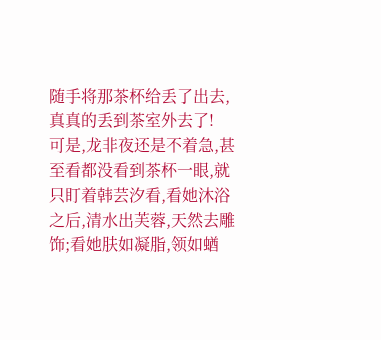随手将那茶杯给丢了出去,真真的丢到茶室外去了!
可是,龙非夜还是不着急,甚至看都没看到茶杯一眼,就只盯着韩芸汐看,看她沐浴之后,清水出芙蓉,天然去雕饰;看她肤如凝脂,领如蝤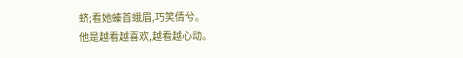蛴;看她螓首蛾眉,巧笑倩兮。
他是越看越喜欢,越看越心动。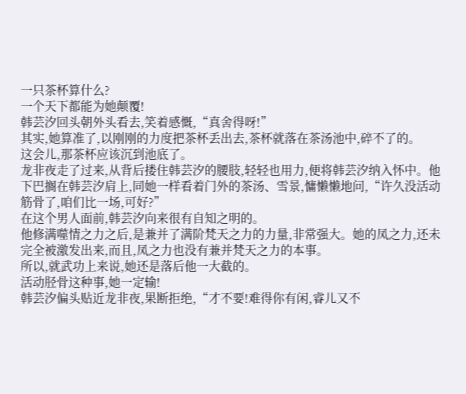一只茶杯算什么?
一个天下都能为她颠覆!
韩芸汐回头朝外头看去,笑着感慨,“真舍得呀!”
其实,她算准了,以刚刚的力度把茶杯丢出去,茶杯就落在茶汤池中,碎不了的。
这会儿,那茶杯应该沉到池底了。
龙非夜走了过来,从背后搂住韩芸汐的腰肢,轻轻也用力,便将韩芸汐纳入怀中。他下巴搁在韩芸汐肩上,同她一样看着门外的茶汤、雪景,慵懒懒地问,“许久没活动筋骨了,咱们比一场,可好?”
在这个男人面前,韩芸汐向来很有自知之明的。
他修满噬情之力之后,是兼并了满阶梵天之力的力量,非常强大。她的凤之力,还未完全被激发出来,而且,凤之力也没有兼并梵天之力的本事。
所以,就武功上来说,她还是落后他一大截的。
活动胫骨这种事,她一定输!
韩芸汐偏头贴近龙非夜,果断拒绝,“才不要!难得你有闲,睿儿又不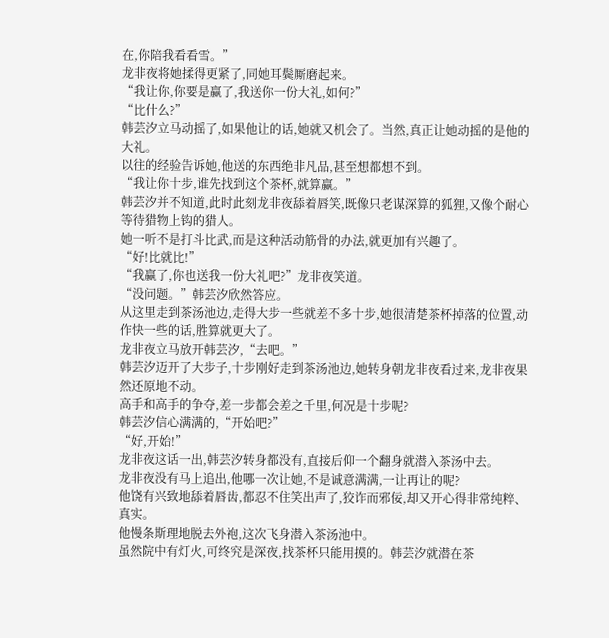在,你陪我看看雪。”
龙非夜将她揉得更紧了,同她耳鬓厮磨起来。
“我让你,你要是赢了,我送你一份大礼,如何?”
“比什么?”
韩芸汐立马动摇了,如果他让的话,她就又机会了。当然,真正让她动摇的是他的大礼。
以往的经验告诉她,他送的东西绝非凡品,甚至想都想不到。
“我让你十步,谁先找到这个茶杯,就算赢。”
韩芸汐并不知道,此时此刻龙非夜舔着唇笑,既像只老谋深算的狐狸,又像个耐心等待猎物上钩的猎人。
她一听不是打斗比武,而是这种活动筋骨的办法,就更加有兴趣了。
“好!比就比!”
“我赢了,你也送我一份大礼吧?”龙非夜笑道。
“没问题。”韩芸汐欣然答应。
从这里走到茶汤池边,走得大步一些就差不多十步,她很清楚茶杯掉落的位置,动作快一些的话,胜算就更大了。
龙非夜立马放开韩芸汐,“去吧。”
韩芸汐迈开了大步子,十步刚好走到茶汤池边,她转身朝龙非夜看过来,龙非夜果然还原地不动。
高手和高手的争夺,差一步都会差之千里,何况是十步呢?
韩芸汐信心满满的,“开始吧?”
“好,开始!”
龙非夜这话一出,韩芸汐转身都没有,直接后仰一个翻身就潜入茶汤中去。
龙非夜没有马上追出,他哪一次让她,不是诚意满满,一让再让的呢?
他饶有兴致地舔着唇齿,都忍不住笑出声了,狡诈而邪佞,却又开心得非常纯粹、真实。
他慢条斯理地脱去外袍,这次飞身潜入茶汤池中。
虽然院中有灯火,可终究是深夜,找茶杯只能用摸的。韩芸汐就潜在茶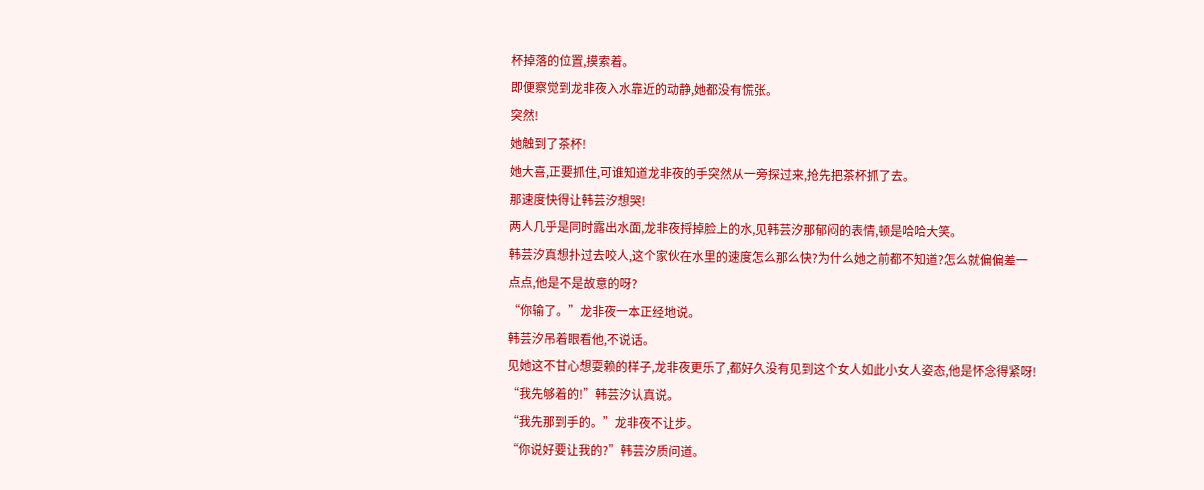杯掉落的位置,摸索着。
即便察觉到龙非夜入水靠近的动静,她都没有慌张。
突然!
她触到了茶杯!
她大喜,正要抓住,可谁知道龙非夜的手突然从一旁探过来,抢先把茶杯抓了去。
那速度快得让韩芸汐想哭!
两人几乎是同时露出水面,龙非夜捋掉脸上的水,见韩芸汐那郁闷的表情,顿是哈哈大笑。
韩芸汐真想扑过去咬人,这个家伙在水里的速度怎么那么快?为什么她之前都不知道?怎么就偏偏差一点点,他是不是故意的呀?
“你输了。”龙非夜一本正经地说。
韩芸汐吊着眼看他,不说话。
见她这不甘心想耍赖的样子,龙非夜更乐了,都好久没有见到这个女人如此小女人姿态,他是怀念得紧呀!
“我先够着的!”韩芸汐认真说。
“我先那到手的。”龙非夜不让步。
“你说好要让我的?”韩芸汐质问道。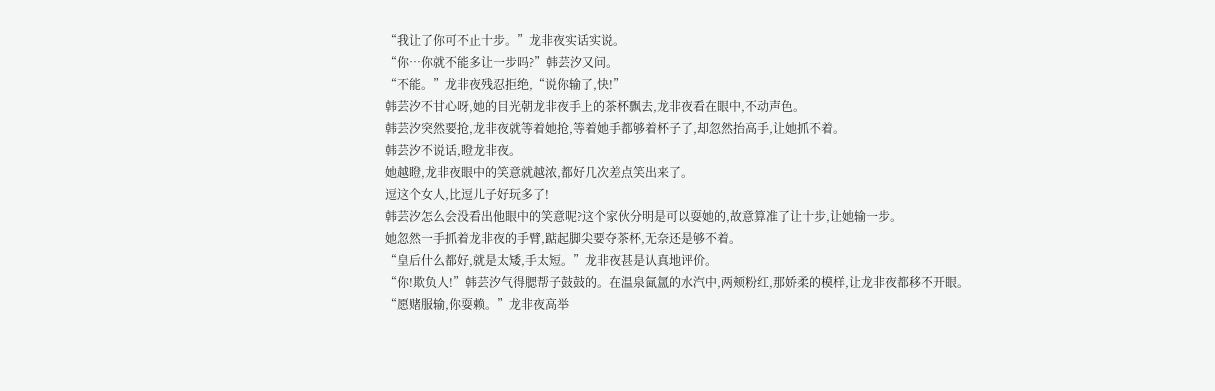“我让了你可不止十步。”龙非夜实话实说。
“你…你就不能多让一步吗?”韩芸汐又问。
“不能。”龙非夜残忍拒绝,“说你输了,快!”
韩芸汐不甘心呀,她的目光朝龙非夜手上的茶杯飘去,龙非夜看在眼中,不动声色。
韩芸汐突然要抢,龙非夜就等着她抢,等着她手都够着杯子了,却忽然抬高手,让她抓不着。
韩芸汐不说话,瞪龙非夜。
她越瞪,龙非夜眼中的笑意就越浓,都好几次差点笑出来了。
逗这个女人,比逗儿子好玩多了!
韩芸汐怎么会没看出他眼中的笑意呢?这个家伙分明是可以耍她的,故意算准了让十步,让她输一步。
她忽然一手抓着龙非夜的手臂,踮起脚尖要夺茶杯,无奈还是够不着。
“皇后什么都好,就是太矮,手太短。”龙非夜甚是认真地评价。
“你!欺负人!”韩芸汐气得腮帮子鼓鼓的。在温泉氤氲的水汽中,两颊粉红,那娇柔的模样,让龙非夜都移不开眼。
“愿赌服输,你耍赖。”龙非夜高举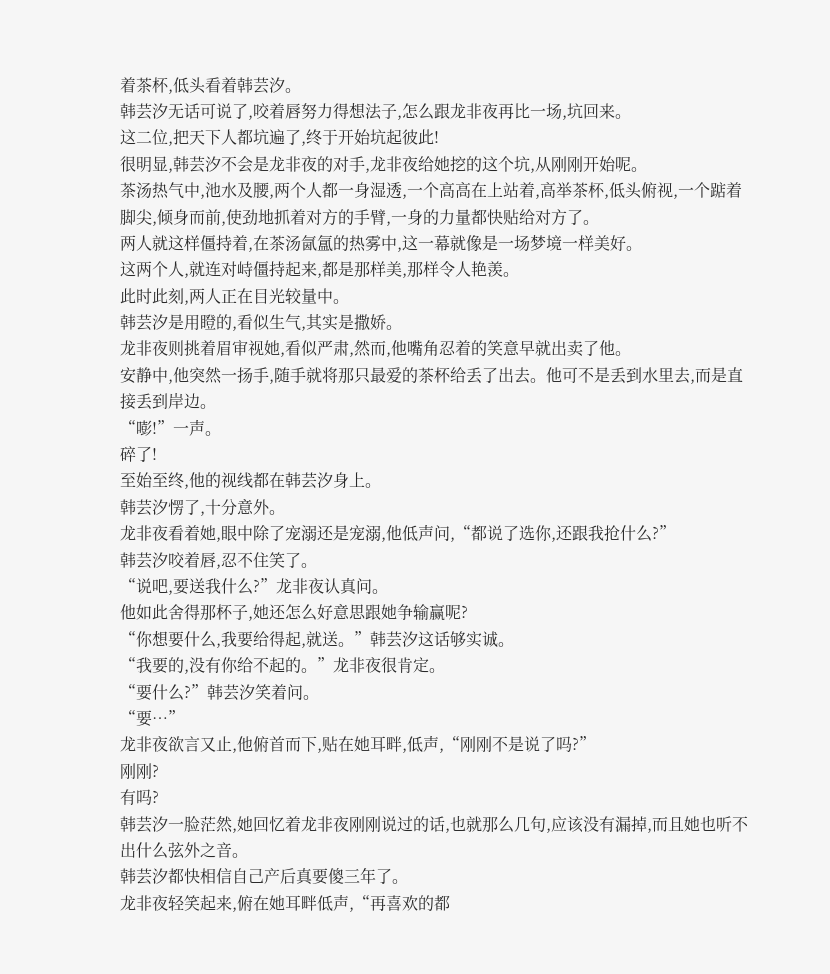着茶杯,低头看着韩芸汐。
韩芸汐无话可说了,咬着唇努力得想法子,怎么跟龙非夜再比一场,坑回来。
这二位,把天下人都坑遍了,终于开始坑起彼此!
很明显,韩芸汐不会是龙非夜的对手,龙非夜给她挖的这个坑,从刚刚开始呢。
茶汤热气中,池水及腰,两个人都一身湿透,一个高高在上站着,高举茶杯,低头俯视,一个踮着脚尖,倾身而前,使劲地抓着对方的手臂,一身的力量都快贴给对方了。
两人就这样僵持着,在茶汤氤氲的热雾中,这一幕就像是一场梦境一样美好。
这两个人,就连对峙僵持起来,都是那样美,那样令人艳羡。
此时此刻,两人正在目光较量中。
韩芸汐是用瞪的,看似生气,其实是撒娇。
龙非夜则挑着眉审视她,看似严肃,然而,他嘴角忍着的笑意早就出卖了他。
安静中,他突然一扬手,随手就将那只最爱的茶杯给丢了出去。他可不是丢到水里去,而是直接丢到岸边。
“嘭!”一声。
碎了!
至始至终,他的视线都在韩芸汐身上。
韩芸汐愣了,十分意外。
龙非夜看着她,眼中除了宠溺还是宠溺,他低声问,“都说了选你,还跟我抢什么?”
韩芸汐咬着唇,忍不住笑了。
“说吧,要送我什么?”龙非夜认真问。
他如此舍得那杯子,她还怎么好意思跟她争输赢呢?
“你想要什么,我要给得起,就送。”韩芸汐这话够实诚。
“我要的,没有你给不起的。”龙非夜很肯定。
“要什么?”韩芸汐笑着问。
“要…”
龙非夜欲言又止,他俯首而下,贴在她耳畔,低声,“刚刚不是说了吗?”
刚刚?
有吗?
韩芸汐一脸茫然,她回忆着龙非夜刚刚说过的话,也就那么几句,应该没有漏掉,而且她也听不出什么弦外之音。
韩芸汐都快相信自己产后真要傻三年了。
龙非夜轻笑起来,俯在她耳畔低声,“再喜欢的都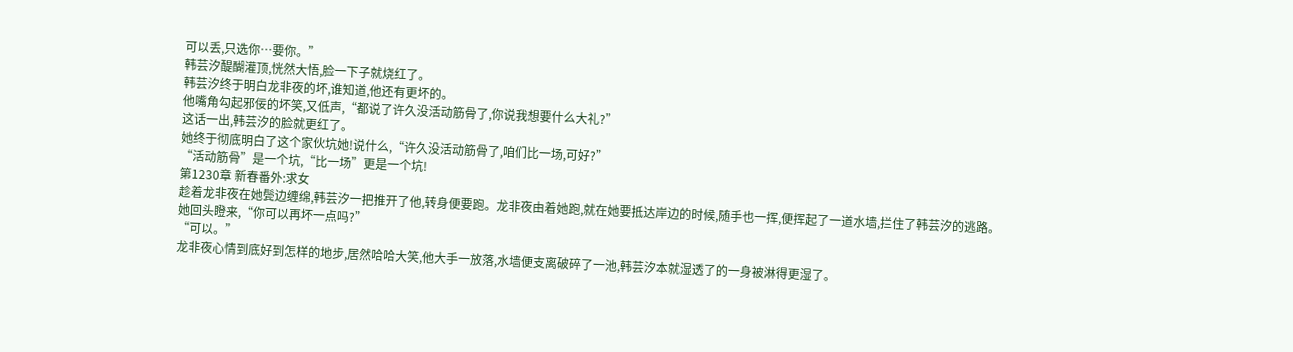可以丢,只选你…要你。”
韩芸汐醍醐灌顶,恍然大悟,脸一下子就烧红了。
韩芸汐终于明白龙非夜的坏,谁知道,他还有更坏的。
他嘴角勾起邪佞的坏笑,又低声,“都说了许久没活动筋骨了,你说我想要什么大礼?”
这话一出,韩芸汐的脸就更红了。
她终于彻底明白了这个家伙坑她!说什么,“许久没活动筋骨了,咱们比一场,可好?”
“活动筋骨”是一个坑,“比一场”更是一个坑!
第1230章 新春番外:求女
趁着龙非夜在她鬓边缠绵,韩芸汐一把推开了他,转身便要跑。龙非夜由着她跑,就在她要抵达岸边的时候,随手也一挥,便挥起了一道水墙,拦住了韩芸汐的逃路。
她回头瞪来,“你可以再坏一点吗?”
“可以。”
龙非夜心情到底好到怎样的地步,居然哈哈大笑,他大手一放落,水墙便支离破碎了一池,韩芸汐本就湿透了的一身被淋得更湿了。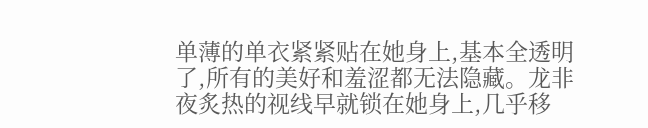单薄的单衣紧紧贴在她身上,基本全透明了,所有的美好和羞涩都无法隐藏。龙非夜炙热的视线早就锁在她身上,几乎移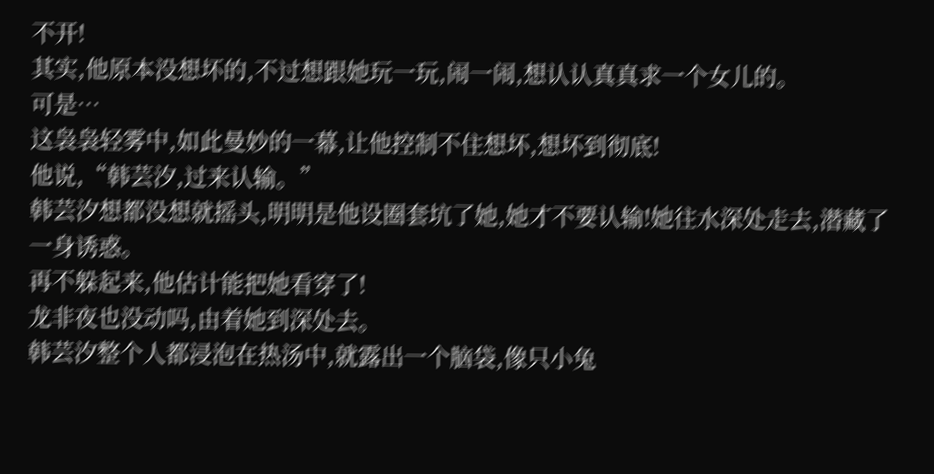不开!
其实,他原本没想坏的,不过想跟她玩一玩,闹一闹,想认认真真求一个女儿的。
可是…
这袅袅轻雾中,如此曼妙的一幕,让他控制不住想坏,想坏到彻底!
他说,“韩芸汐,过来认输。”
韩芸汐想都没想就摇头,明明是他设圈套坑了她,她才不要认输!她往水深处走去,潜藏了一身诱惑。
再不躲起来,他估计能把她看穿了!
龙非夜也没动吗,由着她到深处去。
韩芸汐整个人都浸泡在热汤中,就露出一个脑袋,像只小兔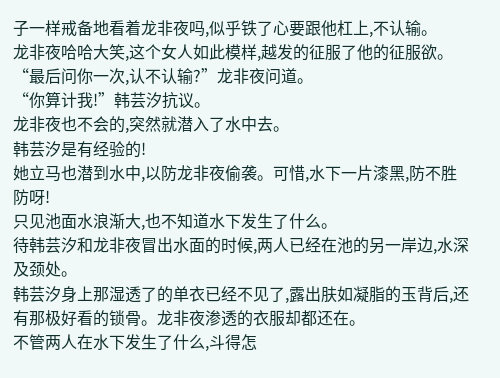子一样戒备地看着龙非夜吗,似乎铁了心要跟他杠上,不认输。
龙非夜哈哈大笑,这个女人如此模样,越发的征服了他的征服欲。
“最后问你一次,认不认输?”龙非夜问道。
“你算计我!”韩芸汐抗议。
龙非夜也不会的,突然就潜入了水中去。
韩芸汐是有经验的!
她立马也潜到水中,以防龙非夜偷袭。可惜,水下一片漆黑,防不胜防呀!
只见池面水浪渐大,也不知道水下发生了什么。
待韩芸汐和龙非夜冒出水面的时候,两人已经在池的另一岸边,水深及颈处。
韩芸汐身上那湿透了的单衣已经不见了,露出肤如凝脂的玉背后,还有那极好看的锁骨。龙非夜渗透的衣服却都还在。
不管两人在水下发生了什么,斗得怎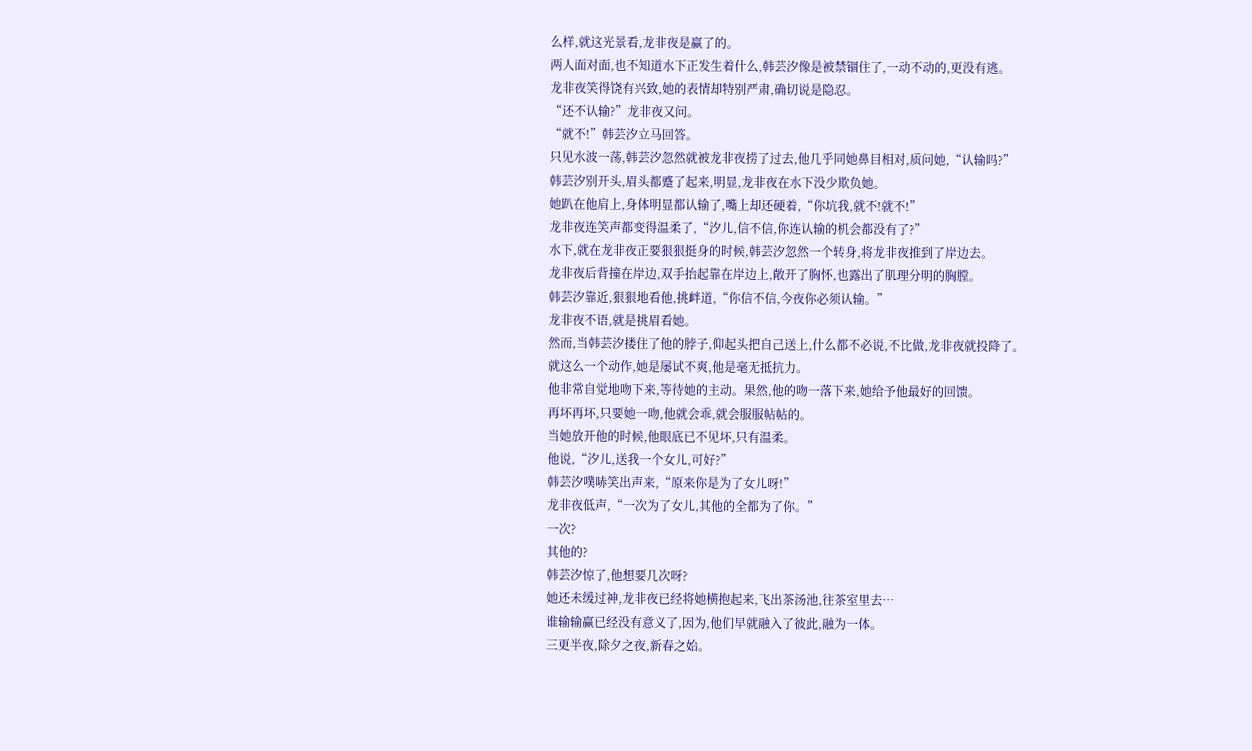么样,就这光景看,龙非夜是赢了的。
两人面对面,也不知道水下正发生着什么,韩芸汐像是被禁锢住了,一动不动的,更没有逃。
龙非夜笑得饶有兴致,她的表情却特别严肃,确切说是隐忍。
“还不认输?”龙非夜又问。
“就不!”韩芸汐立马回答。
只见水波一荡,韩芸汐忽然就被龙非夜捞了过去,他几乎同她鼻目相对,质问她,“认输吗?”
韩芸汐别开头,眉头都蹙了起来,明显,龙非夜在水下没少欺负她。
她趴在他肩上,身体明显都认输了,嘴上却还硬着,“你坑我,就不!就不!”
龙非夜连笑声都变得温柔了,“汐儿,信不信,你连认输的机会都没有了?”
水下,就在龙非夜正要狠狠挺身的时候,韩芸汐忽然一个转身,将龙非夜推到了岸边去。
龙非夜后背撞在岸边,双手抬起靠在岸边上,敞开了胸怀,也露出了肌理分明的胸膛。
韩芸汐靠近,狠狠地看他,挑衅道,“你信不信,今夜你必须认输。”
龙非夜不语,就是挑眉看她。
然而,当韩芸汐搂住了他的脖子,仰起头把自己送上,什么都不必说,不比做,龙非夜就投降了。
就这么一个动作,她是屡试不爽,他是毫无抵抗力。
他非常自觉地吻下来,等待她的主动。果然,他的吻一落下来,她给予他最好的回馈。
再坏再坏,只要她一吻,他就会乖,就会服服帖帖的。
当她放开他的时候,他眼底已不见坏,只有温柔。
他说,“汐儿,送我一个女儿,可好?”
韩芸汐噗哧笑出声来,“原来你是为了女儿呀!”
龙非夜低声,“一次为了女儿,其他的全都为了你。”
一次?
其他的?
韩芸汐惊了,他想要几次呀?
她还未缓过神,龙非夜已经将她横抱起来,飞出茶汤池,往茶室里去…
谁输输赢已经没有意义了,因为,他们早就融入了彼此,融为一体。
三更半夜,除夕之夜,新春之始。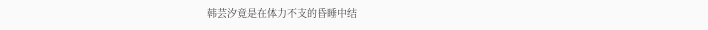韩芸汐竟是在体力不支的昏睡中结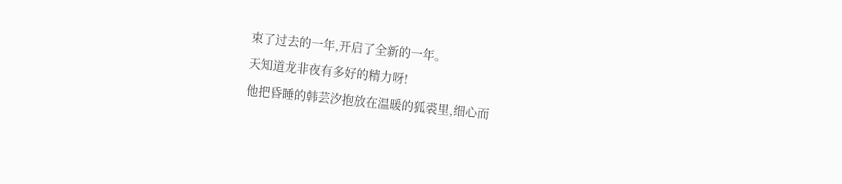束了过去的一年,开启了全新的一年。
天知道龙非夜有多好的精力呀!
他把昏睡的韩芸汐抱放在温暖的狐裘里,细心而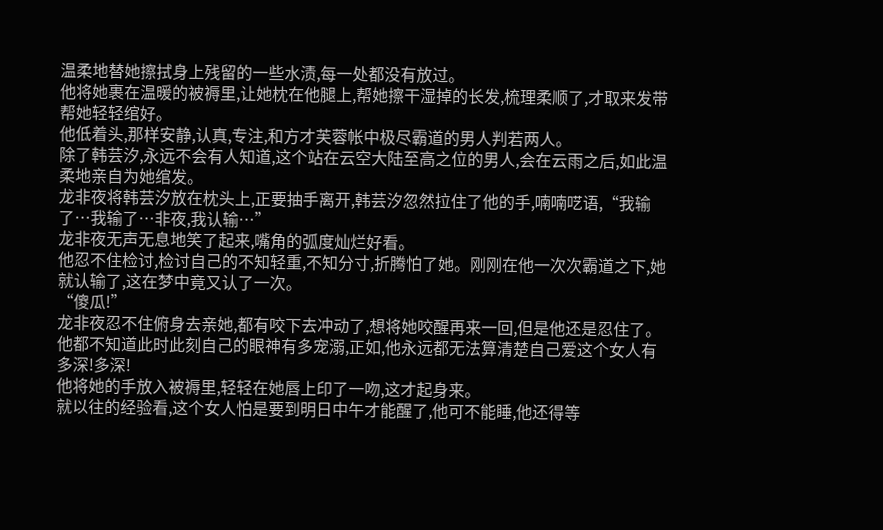温柔地替她擦拭身上残留的一些水渍,每一处都没有放过。
他将她裹在温暖的被褥里,让她枕在他腿上,帮她擦干湿掉的长发,梳理柔顺了,才取来发带帮她轻轻绾好。
他低着头,那样安静,认真,专注,和方才芙蓉帐中极尽霸道的男人判若两人。
除了韩芸汐,永远不会有人知道,这个站在云空大陆至高之位的男人,会在云雨之后,如此温柔地亲自为她绾发。
龙非夜将韩芸汐放在枕头上,正要抽手离开,韩芸汐忽然拉住了他的手,喃喃呓语,“我输了…我输了…非夜,我认输…”
龙非夜无声无息地笑了起来,嘴角的弧度灿烂好看。
他忍不住检讨,检讨自己的不知轻重,不知分寸,折腾怕了她。刚刚在他一次次霸道之下,她就认输了,这在梦中竟又认了一次。
“傻瓜!”
龙非夜忍不住俯身去亲她,都有咬下去冲动了,想将她咬醒再来一回,但是他还是忍住了。
他都不知道此时此刻自己的眼神有多宠溺,正如,他永远都无法算清楚自己爱这个女人有多深!多深!
他将她的手放入被褥里,轻轻在她唇上印了一吻,这才起身来。
就以往的经验看,这个女人怕是要到明日中午才能醒了,他可不能睡,他还得等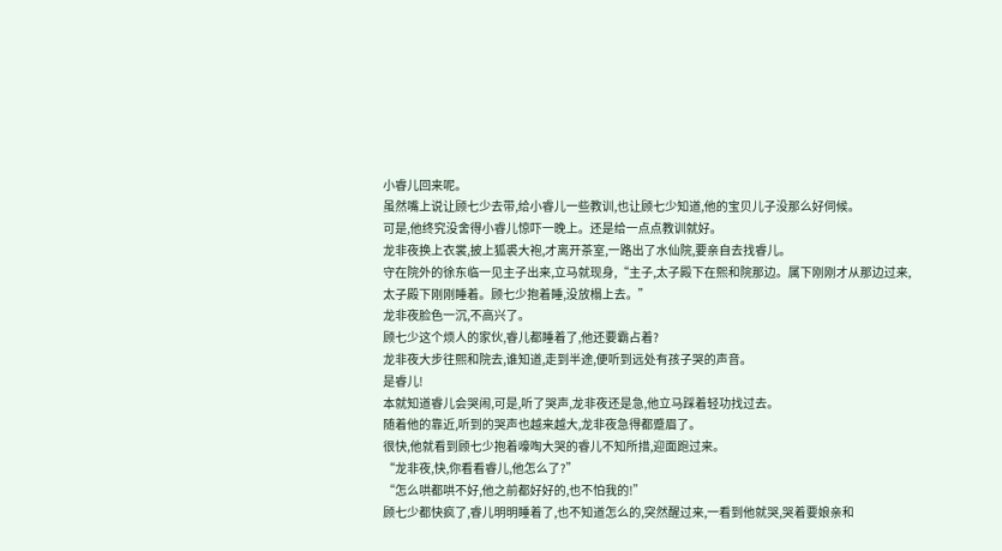小睿儿回来呢。
虽然嘴上说让顾七少去带,给小睿儿一些教训,也让顾七少知道,他的宝贝儿子没那么好伺候。
可是,他终究没舍得小睿儿惊吓一晚上。还是给一点点教训就好。
龙非夜换上衣裳,披上狐裘大袍,才离开茶室,一路出了水仙院,要亲自去找睿儿。
守在院外的徐东临一见主子出来,立马就现身,“主子,太子殿下在熙和院那边。属下刚刚才从那边过来,太子殿下刚刚睡着。顾七少抱着睡,没放榻上去。”
龙非夜脸色一沉,不高兴了。
顾七少这个烦人的家伙,睿儿都睡着了,他还要霸占着?
龙非夜大步往熙和院去,谁知道,走到半途,便听到远处有孩子哭的声音。
是睿儿!
本就知道睿儿会哭闹,可是,听了哭声,龙非夜还是急,他立马踩着轻功找过去。
随着他的靠近,听到的哭声也越来越大,龙非夜急得都蹙眉了。
很快,他就看到顾七少抱着嚎啕大哭的睿儿不知所措,迎面跑过来。
“龙非夜,快,你看看睿儿,他怎么了?”
“怎么哄都哄不好,他之前都好好的,也不怕我的!”
顾七少都快疯了,睿儿明明睡着了,也不知道怎么的,突然醒过来,一看到他就哭,哭着要娘亲和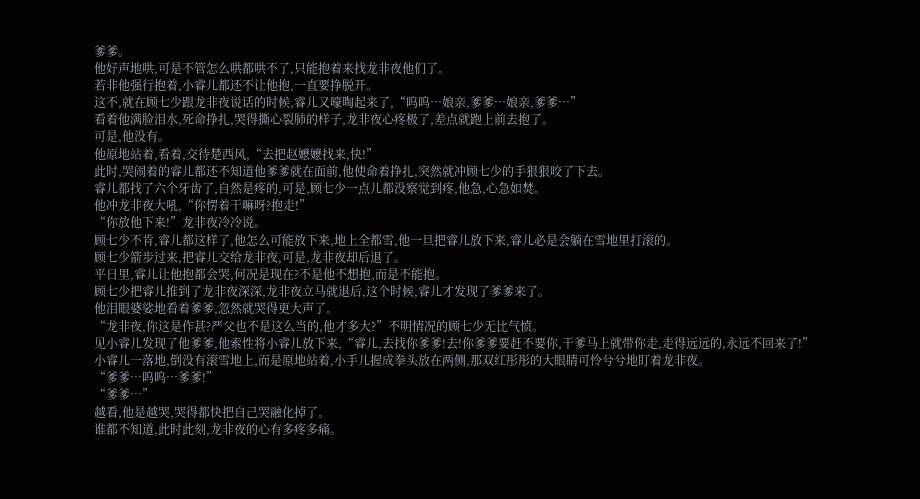爹爹。
他好声地哄,可是不管怎么哄都哄不了,只能抱着来找龙非夜他们了。
若非他强行抱着,小睿儿都还不让他抱,一直要挣脱开。
这不,就在顾七少跟龙非夜说话的时候,睿儿又嚎啕起来了,“呜呜…娘亲,爹爹…娘亲,爹爹…”
看着他满脸泪水,死命挣扎,哭得撕心裂肺的样子,龙非夜心疼极了,差点就跑上前去抱了。
可是,他没有。
他原地站着,看着,交待楚西风,“去把赵嬷嬷找来,快!”
此时,哭闹着的睿儿都还不知道他爹爹就在面前,他使命着挣扎,突然就冲顾七少的手狠狠咬了下去。
睿儿都找了六个牙齿了,自然是疼的,可是,顾七少一点儿都没察觉到疼,他急,心急如焚。
他冲龙非夜大吼,“你愣着干嘛呀?抱走!”
“你放他下来!”龙非夜冷冷说。
顾七少不肯,睿儿都这样了,他怎么可能放下来,地上全都雪,他一旦把睿儿放下来,睿儿必是会躺在雪地里打滚的。
顾七少箭步过来,把睿儿交给龙非夜,可是,龙非夜却后退了。
平日里,睿儿让他抱都会哭,何况是现在?不是他不想抱,而是不能抱。
顾七少把睿儿推到了龙非夜深深,龙非夜立马就退后,这个时候,睿儿才发现了爹爹来了。
他泪眼婆娑地看着爹爹,忽然就哭得更大声了。
“龙非夜,你这是作甚?严父也不是这么当的,他才多大?”不明情况的顾七少无比气愤。
见小睿儿发现了他爹爹,他索性将小睿儿放下来,“睿儿,去找你爹爹!去!你爹爹要赶不要你,干爹马上就带你走,走得远远的,永远不回来了!”
小睿儿一落地,倒没有滚雪地上,而是原地站着,小手儿握成拳头放在两侧,那双红彤彤的大眼睛可怜兮兮地盯着龙非夜。
“爹爹…呜呜…爹爹!”
“爹爹…”
越看,他是越哭,哭得都快把自己哭融化掉了。
谁都不知道,此时此刻,龙非夜的心有多疼多痛。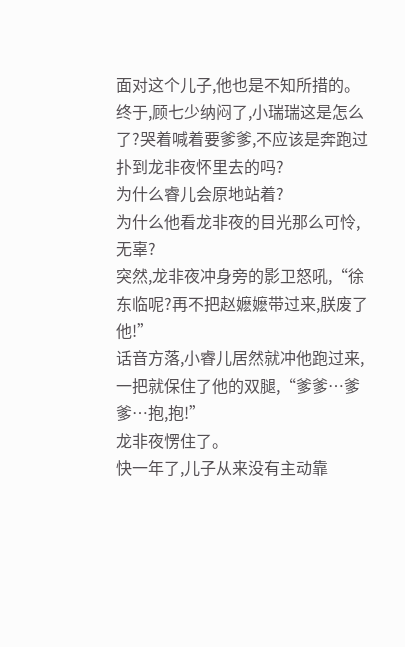面对这个儿子,他也是不知所措的。
终于,顾七少纳闷了,小瑞瑞这是怎么了?哭着喊着要爹爹,不应该是奔跑过扑到龙非夜怀里去的吗?
为什么睿儿会原地站着?
为什么他看龙非夜的目光那么可怜,无辜?
突然,龙非夜冲身旁的影卫怒吼,“徐东临呢?再不把赵嬷嬷带过来,朕废了他!”
话音方落,小睿儿居然就冲他跑过来,一把就保住了他的双腿,“爹爹…爹爹…抱,抱!”
龙非夜愣住了。
快一年了,儿子从来没有主动靠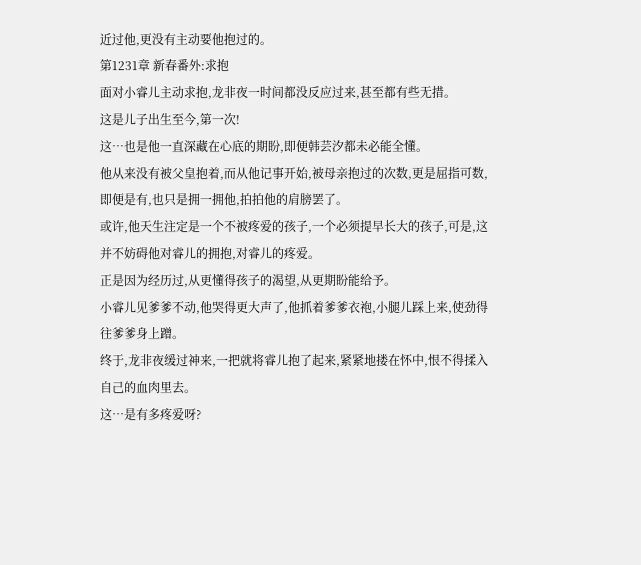近过他,更没有主动要他抱过的。
第1231章 新春番外:求抱
面对小睿儿主动求抱,龙非夜一时间都没反应过来,甚至都有些无措。
这是儿子出生至今,第一次!
这…也是他一直深藏在心底的期盼,即便韩芸汐都未必能全懂。
他从来没有被父皇抱着,而从他记事开始,被母亲抱过的次数,更是屈指可数,即便是有,也只是拥一拥他,拍拍他的肩膀罢了。
或许,他天生注定是一个不被疼爱的孩子,一个必须提早长大的孩子,可是,这并不妨碍他对睿儿的拥抱,对睿儿的疼爱。
正是因为经历过,从更懂得孩子的渴望,从更期盼能给予。
小睿儿见爹爹不动,他哭得更大声了,他抓着爹爹衣袍,小腿儿踩上来,使劲得往爹爹身上蹭。
终于,龙非夜缓过神来,一把就将睿儿抱了起来,紧紧地搂在怀中,恨不得揉入自己的血肉里去。
这…是有多疼爱呀?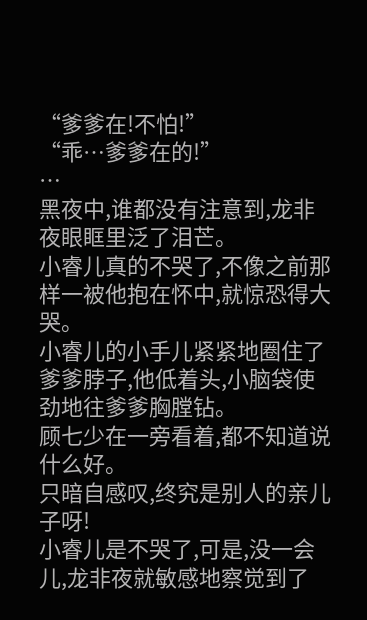“爹爹在!不怕!”
“乖…爹爹在的!”
…
黑夜中,谁都没有注意到,龙非夜眼眶里泛了泪芒。
小睿儿真的不哭了,不像之前那样一被他抱在怀中,就惊恐得大哭。
小睿儿的小手儿紧紧地圈住了爹爹脖子,他低着头,小脑袋使劲地往爹爹胸膛钻。
顾七少在一旁看着,都不知道说什么好。
只暗自感叹,终究是别人的亲儿子呀!
小睿儿是不哭了,可是,没一会儿,龙非夜就敏感地察觉到了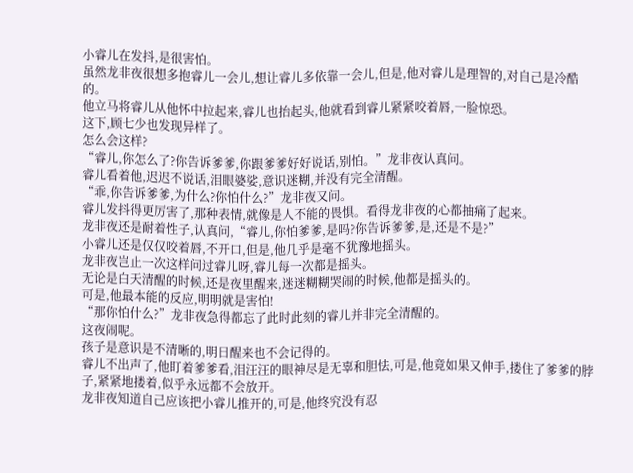小睿儿在发抖,是很害怕。
虽然龙非夜很想多抱睿儿一会儿,想让睿儿多依靠一会儿,但是,他对睿儿是理智的,对自己是冷酷的。
他立马将睿儿从他怀中拉起来,睿儿也抬起头,他就看到睿儿紧紧咬着唇,一脸惊恐。
这下,顾七少也发现异样了。
怎么会这样?
“睿儿,你怎么了?你告诉爹爹,你跟爹爹好好说话,别怕。”龙非夜认真问。
睿儿看着他,迟迟不说话,泪眼婆娑,意识迷糊,并没有完全清醒。
“乖,你告诉爹爹,为什么?你怕什么?”龙非夜又问。
睿儿发抖得更厉害了,那种表情,就像是人不能的畏惧。看得龙非夜的心都抽痛了起来。
龙非夜还是耐着性子,认真问,“睿儿,你怕爹爹,是吗?你告诉爹爹,是,还是不是?”
小睿儿还是仅仅咬着唇,不开口,但是,他几乎是毫不犹豫地摇头。
龙非夜岂止一次这样问过睿儿呀,睿儿每一次都是摇头。
无论是白天清醒的时候,还是夜里醒来,迷迷糊糊哭闹的时候,他都是摇头的。
可是,他最本能的反应,明明就是害怕!
“那你怕什么?”龙非夜急得都忘了此时此刻的睿儿并非完全清醒的。
这夜闹呢。
孩子是意识是不清晰的,明日醒来也不会记得的。
睿儿不出声了,他盯着爹爹看,泪汪汪的眼神尽是无辜和胆怯,可是,他竟如果又伸手,搂住了爹爹的脖子,紧紧地搂着,似乎永远都不会放开。
龙非夜知道自己应该把小睿儿推开的,可是,他终究没有忍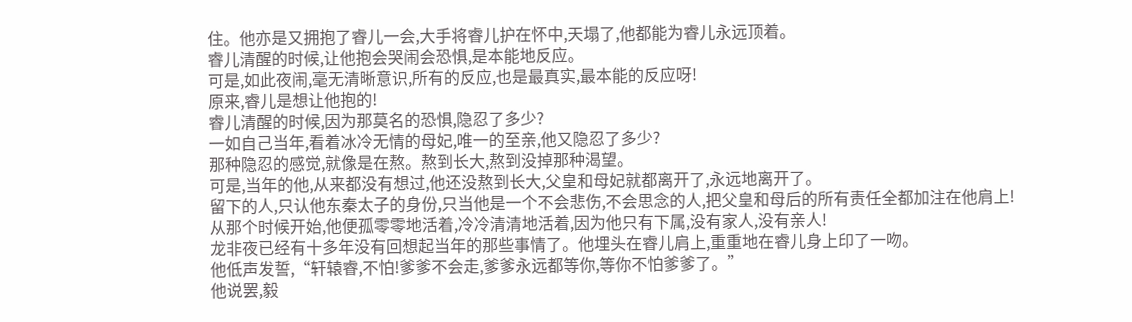住。他亦是又拥抱了睿儿一会,大手将睿儿护在怀中,天塌了,他都能为睿儿永远顶着。
睿儿清醒的时候,让他抱会哭闹会恐惧,是本能地反应。
可是,如此夜闹,毫无清晰意识,所有的反应,也是最真实,最本能的反应呀!
原来,睿儿是想让他抱的!
睿儿清醒的时候,因为那莫名的恐惧,隐忍了多少?
一如自己当年,看着冰冷无情的母妃,唯一的至亲,他又隐忍了多少?
那种隐忍的感觉,就像是在熬。熬到长大,熬到没掉那种渴望。
可是,当年的他,从来都没有想过,他还没熬到长大,父皇和母妃就都离开了,永远地离开了。
留下的人,只认他东秦太子的身份,只当他是一个不会悲伤,不会思念的人,把父皇和母后的所有责任全都加注在他肩上!
从那个时候开始,他便孤零零地活着,冷冷清清地活着,因为他只有下属,没有家人,没有亲人!
龙非夜已经有十多年没有回想起当年的那些事情了。他埋头在睿儿肩上,重重地在睿儿身上印了一吻。
他低声发誓,“轩辕睿,不怕!爹爹不会走,爹爹永远都等你,等你不怕爹爹了。”
他说罢,毅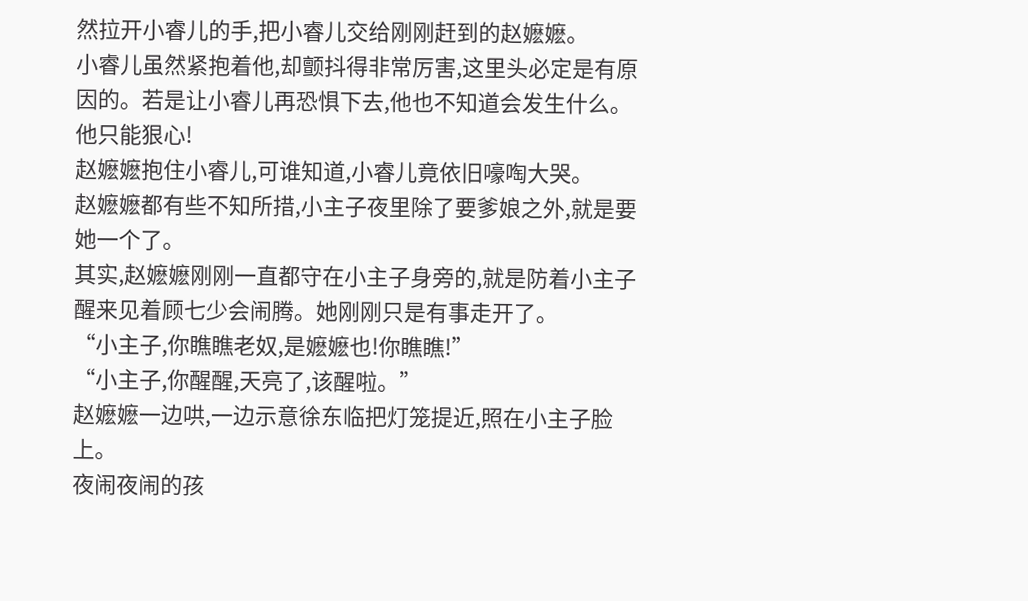然拉开小睿儿的手,把小睿儿交给刚刚赶到的赵嬷嬷。
小睿儿虽然紧抱着他,却颤抖得非常厉害,这里头必定是有原因的。若是让小睿儿再恐惧下去,他也不知道会发生什么。
他只能狠心!
赵嬷嬷抱住小睿儿,可谁知道,小睿儿竟依旧嚎啕大哭。
赵嬷嬷都有些不知所措,小主子夜里除了要爹娘之外,就是要她一个了。
其实,赵嬷嬷刚刚一直都守在小主子身旁的,就是防着小主子醒来见着顾七少会闹腾。她刚刚只是有事走开了。
“小主子,你瞧瞧老奴,是嬷嬷也!你瞧瞧!”
“小主子,你醒醒,天亮了,该醒啦。”
赵嬷嬷一边哄,一边示意徐东临把灯笼提近,照在小主子脸上。
夜闹夜闹的孩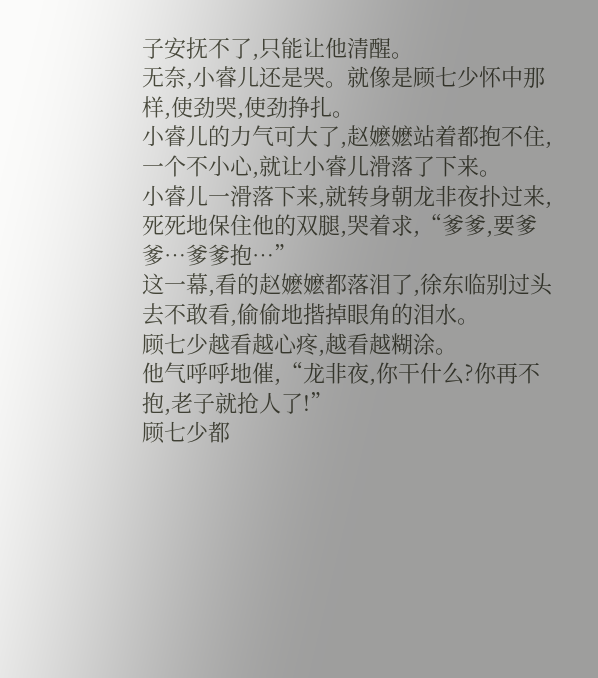子安抚不了,只能让他清醒。
无奈,小睿儿还是哭。就像是顾七少怀中那样,使劲哭,使劲挣扎。
小睿儿的力气可大了,赵嬷嬷站着都抱不住,一个不小心,就让小睿儿滑落了下来。
小睿儿一滑落下来,就转身朝龙非夜扑过来,死死地保住他的双腿,哭着求,“爹爹,要爹爹…爹爹抱…”
这一幕,看的赵嬷嬷都落泪了,徐东临别过头去不敢看,偷偷地揩掉眼角的泪水。
顾七少越看越心疼,越看越糊涂。
他气呼呼地催,“龙非夜,你干什么?你再不抱,老子就抢人了!”
顾七少都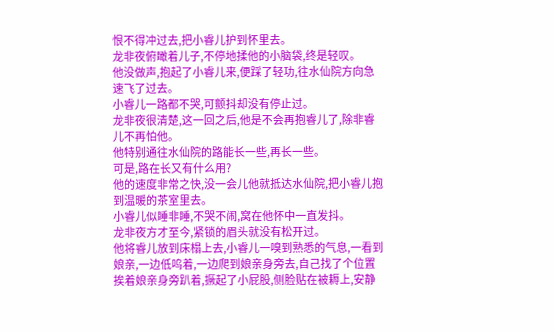恨不得冲过去,把小睿儿护到怀里去。
龙非夜俯瞰着儿子,不停地揉他的小脑袋,终是轻叹。
他没做声,抱起了小睿儿来,便踩了轻功,往水仙院方向急速飞了过去。
小睿儿一路都不哭,可颤抖却没有停止过。
龙非夜很清楚,这一回之后,他是不会再抱睿儿了,除非睿儿不再怕他。
他特别通往水仙院的路能长一些,再长一些。
可是,路在长又有什么用?
他的速度非常之快,没一会儿他就抵达水仙院,把小睿儿抱到温暖的茶室里去。
小睿儿似睡非睡,不哭不闹,窝在他怀中一直发抖。
龙非夜方才至今,紧锁的眉头就没有松开过。
他将睿儿放到床榻上去,小睿儿一嗅到熟悉的气息,一看到娘亲,一边低呜着,一边爬到娘亲身旁去,自己找了个位置挨着娘亲身旁趴着,撅起了小屁股,侧脸贴在被耨上,安静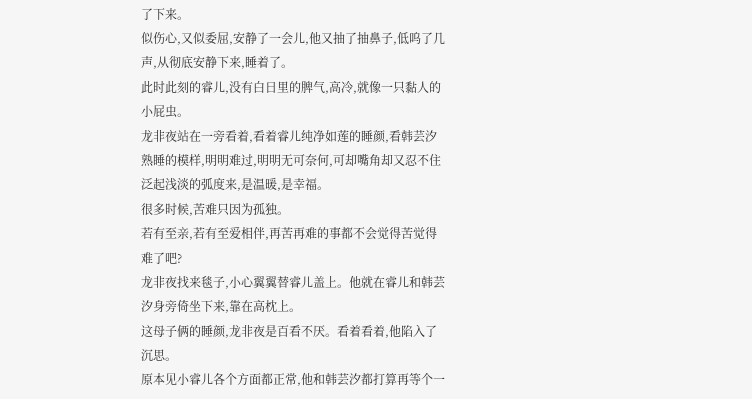了下来。
似伤心,又似委屈,安静了一会儿,他又抽了抽鼻子,低呜了几声,从彻底安静下来,睡着了。
此时此刻的睿儿,没有白日里的脾气,高冷,就像一只黏人的小屁虫。
龙非夜站在一旁看着,看着睿儿纯净如莲的睡颜,看韩芸汐熟睡的模样,明明难过,明明无可奈何,可却嘴角却又忍不住泛起浅淡的弧度来,是温暖,是幸福。
很多时候,苦难只因为孤独。
若有至亲,若有至爱相伴,再苦再难的事都不会觉得苦觉得难了吧?
龙非夜找来毯子,小心翼翼替睿儿盖上。他就在睿儿和韩芸汐身旁倚坐下来,靠在高枕上。
这母子俩的睡颜,龙非夜是百看不厌。看着看着,他陷入了沉思。
原本见小睿儿各个方面都正常,他和韩芸汐都打算再等个一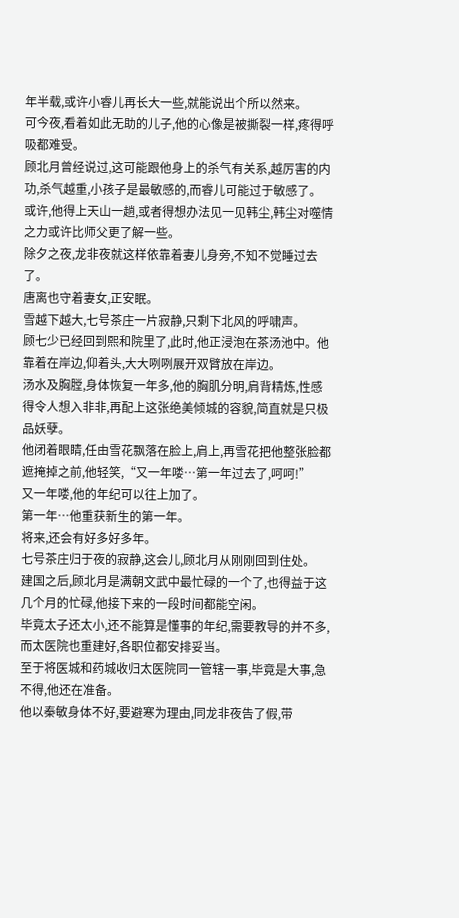年半载,或许小睿儿再长大一些,就能说出个所以然来。
可今夜,看着如此无助的儿子,他的心像是被撕裂一样,疼得呼吸都难受。
顾北月曾经说过,这可能跟他身上的杀气有关系,越厉害的内功,杀气越重,小孩子是最敏感的,而睿儿可能过于敏感了。
或许,他得上天山一趟,或者得想办法见一见韩尘,韩尘对噬情之力或许比师父更了解一些。
除夕之夜,龙非夜就这样依靠着妻儿身旁,不知不觉睡过去了。
唐离也守着妻女,正安眠。
雪越下越大,七号茶庄一片寂静,只剩下北风的呼啸声。
顾七少已经回到熙和院里了,此时,他正浸泡在茶汤池中。他靠着在岸边,仰着头,大大咧咧展开双臂放在岸边。
汤水及胸膛,身体恢复一年多,他的胸肌分明,肩背精炼,性感得令人想入非非,再配上这张绝美倾城的容貌,简直就是只极品妖孽。
他闭着眼睛,任由雪花飘落在脸上,肩上,再雪花把他整张脸都遮掩掉之前,他轻笑,“又一年喽…第一年过去了,呵呵!”
又一年喽,他的年纪可以往上加了。
第一年…他重获新生的第一年。
将来,还会有好多好多年。
七号茶庄归于夜的寂静,这会儿,顾北月从刚刚回到住处。
建国之后,顾北月是满朝文武中最忙碌的一个了,也得益于这几个月的忙碌,他接下来的一段时间都能空闲。
毕竟太子还太小,还不能算是懂事的年纪,需要教导的并不多,而太医院也重建好,各职位都安排妥当。
至于将医城和药城收归太医院同一管辖一事,毕竟是大事,急不得,他还在准备。
他以秦敏身体不好,要避寒为理由,同龙非夜告了假,带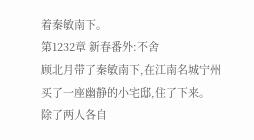着秦敏南下。
第1232章 新春番外:不舍
顾北月带了秦敏南下,在江南名城宁州买了一座幽静的小宅邸,住了下来。
除了两人各自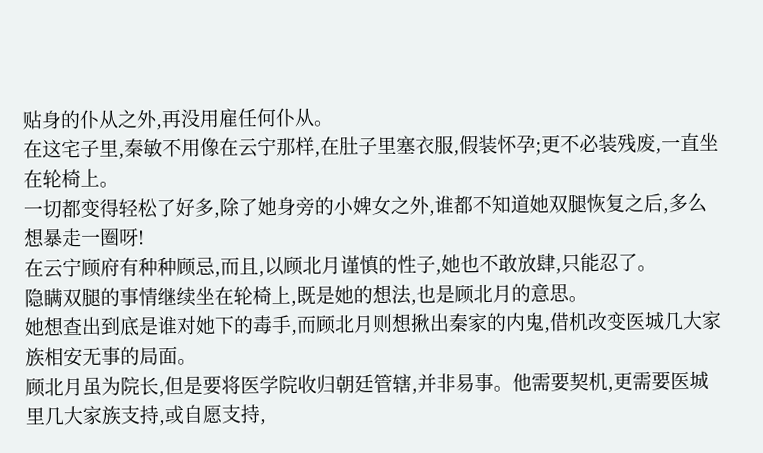贴身的仆从之外,再没用雇任何仆从。
在这宅子里,秦敏不用像在云宁那样,在肚子里塞衣服,假装怀孕;更不必装残废,一直坐在轮椅上。
一切都变得轻松了好多,除了她身旁的小婢女之外,谁都不知道她双腿恢复之后,多么想暴走一圈呀!
在云宁顾府有种种顾忌,而且,以顾北月谨慎的性子,她也不敢放肆,只能忍了。
隐瞒双腿的事情继续坐在轮椅上,既是她的想法,也是顾北月的意思。
她想查出到底是谁对她下的毒手,而顾北月则想揪出秦家的内鬼,借机改变医城几大家族相安无事的局面。
顾北月虽为院长,但是要将医学院收归朝廷管辖,并非易事。他需要契机,更需要医城里几大家族支持,或自愿支持,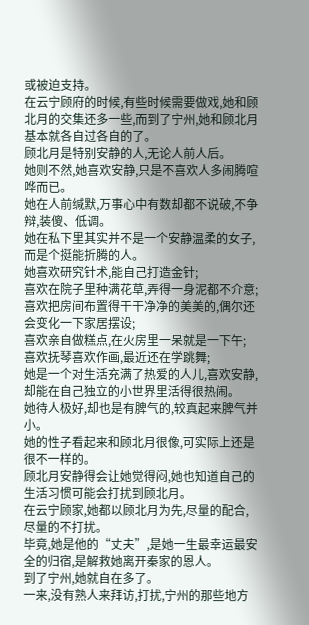或被迫支持。
在云宁顾府的时候,有些时候需要做戏,她和顾北月的交集还多一些,而到了宁州,她和顾北月基本就各自过各自的了。
顾北月是特别安静的人,无论人前人后。
她则不然,她喜欢安静,只是不喜欢人多闹腾喧哗而已。
她在人前缄默,万事心中有数却都不说破,不争辩,装傻、低调。
她在私下里其实并不是一个安静温柔的女子,而是个挺能折腾的人。
她喜欢研究针术,能自己打造金针;
喜欢在院子里种满花草,弄得一身泥都不介意;
喜欢把房间布置得干干净净的美美的,偶尔还会变化一下家居摆设;
喜欢亲自做糕点,在火房里一呆就是一下午;
喜欢抚琴喜欢作画,最近还在学跳舞;
她是一个对生活充满了热爱的人儿,喜欢安静,却能在自己独立的小世界里活得很热闹。
她待人极好,却也是有脾气的,较真起来脾气并小。
她的性子看起来和顾北月很像,可实际上还是很不一样的。
顾北月安静得会让她觉得闷,她也知道自己的生活习惯可能会打扰到顾北月。
在云宁顾家,她都以顾北月为先,尽量的配合,尽量的不打扰。
毕竟,她是他的“丈夫”,是她一生最幸运最安全的归宿,是解救她离开秦家的恩人。
到了宁州,她就自在多了。
一来,没有熟人来拜访,打扰,宁州的那些地方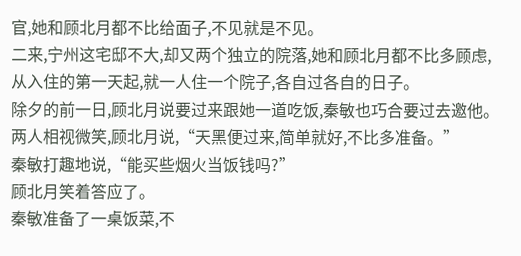官,她和顾北月都不比给面子,不见就是不见。
二来,宁州这宅邸不大,却又两个独立的院落,她和顾北月都不比多顾虑,从入住的第一天起,就一人住一个院子,各自过各自的日子。
除夕的前一日,顾北月说要过来跟她一道吃饭,秦敏也巧合要过去邀他。
两人相视微笑,顾北月说,“天黑便过来,简单就好,不比多准备。”
秦敏打趣地说,“能买些烟火当饭钱吗?”
顾北月笑着答应了。
秦敏准备了一桌饭菜,不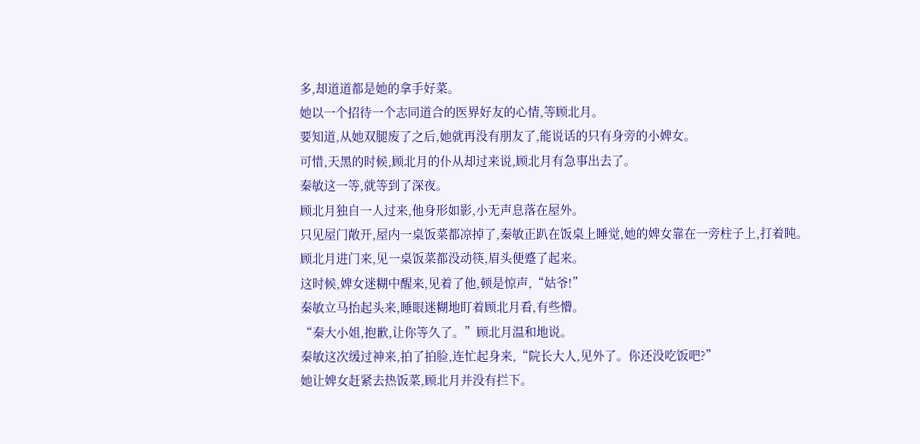多,却道道都是她的拿手好菜。
她以一个招待一个志同道合的医界好友的心情,等顾北月。
要知道,从她双腿废了之后,她就再没有朋友了,能说话的只有身旁的小婢女。
可惜,天黑的时候,顾北月的仆从却过来说,顾北月有急事出去了。
秦敏这一等,就等到了深夜。
顾北月独自一人过来,他身形如影,小无声息落在屋外。
只见屋门敞开,屋内一桌饭菜都凉掉了,秦敏正趴在饭桌上睡觉,她的婢女靠在一旁柱子上,打着盹。
顾北月进门来,见一桌饭菜都没动筷,眉头便蹙了起来。
这时候,婢女迷糊中醒来,见着了他,顿是惊声,“姑爷!”
秦敏立马抬起头来,睡眼迷糊地盯着顾北月看,有些懵。
“秦大小姐,抱歉,让你等久了。”顾北月温和地说。
秦敏这次缓过神来,拍了拍脸,连忙起身来,“院长大人,见外了。你还没吃饭吧?”
她让婢女赶紧去热饭菜,顾北月并没有拦下。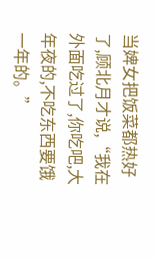当婢女把饭菜都热好了,顾北月才说,“我在外面吃过了,你吃吧,大年夜的,不吃东西要饿一年的。”